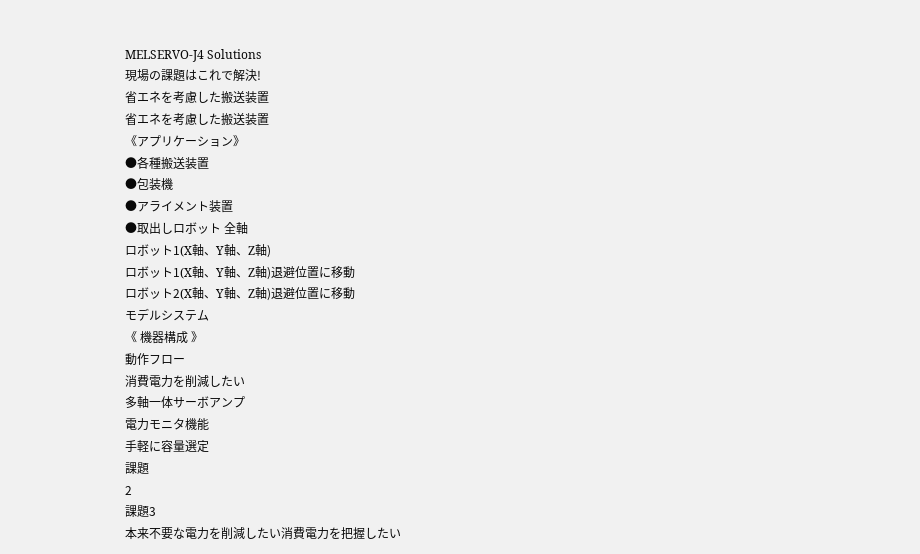MELSERVO-J4 Solutions
現場の課題はこれで解決!
省エネを考慮した搬送装置
省エネを考慮した搬送装置
《アプリケーション》
●各種搬送装置
●包装機
●アライメント装置
●取出しロボット 全軸
ロボット1(X軸、Y軸、Z軸)
ロボット1(X軸、Y軸、Z軸)退避位置に移動
ロボット2(X軸、Y軸、Z軸)退避位置に移動
モデルシステム
《 機器構成 》
動作フロー
消費電力を削減したい
多軸一体サーボアンプ
電力モニタ機能
手軽に容量選定
課題
2
課題3
本来不要な電力を削減したい消費電力を把握したい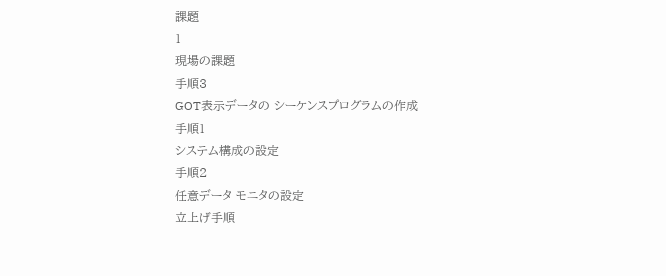課題
1
現場の課題
手順3
GOT表示データの シーケンスプログラムの作成
手順1
システム構成の設定
手順2
任意データ モニタの設定
立上げ手順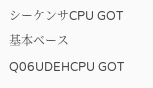シーケンサCPU GOT 基本ベース
Q06UDEHCPU GOT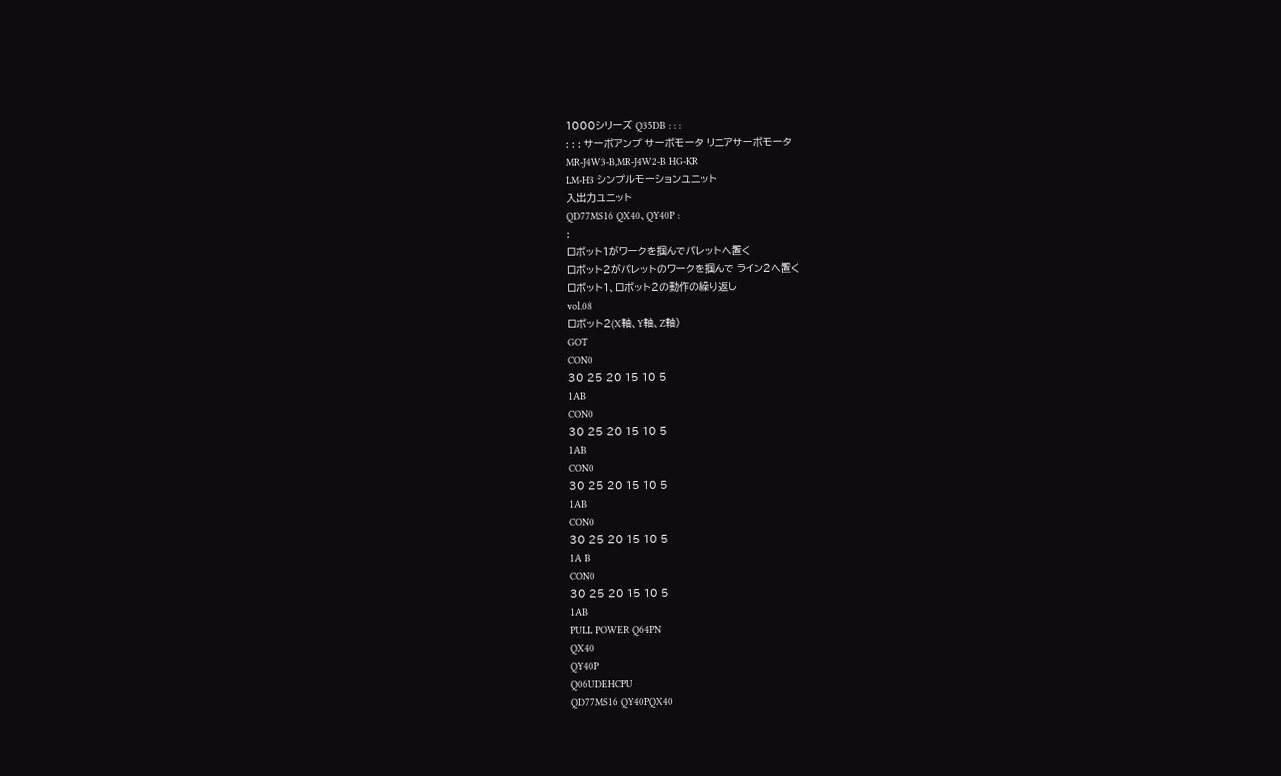1000シリーズ Q35DB : : :
: : : サーボアンプ サーボモータ リニアサーボモータ
MR-J4W3-B,MR-J4W2-B HG-KR
LM-H3 シンプルモーションユニット
入出力ユニット
QD77MS16 QX40、QY40P :
:
ロボット1がワークを掴んでパレットへ置く
ロボット2がパレットのワークを掴んで ライン2へ置く
ロボット1、ロボット2の動作の繰り返し
vol.08
ロボット2(X軸、Y軸、Z軸)
GOT
CON0
30 25 20 15 10 5
1AB
CON0
30 25 20 15 10 5
1AB
CON0
30 25 20 15 10 5
1AB
CON0
30 25 20 15 10 5
1A B
CON0
30 25 20 15 10 5
1AB
PULL POWER Q64PN
QX40
QY40P
Q06UDEHCPU
QD77MS16 QY40PQX40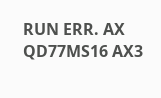RUN ERR. AX
QD77MS16 AX3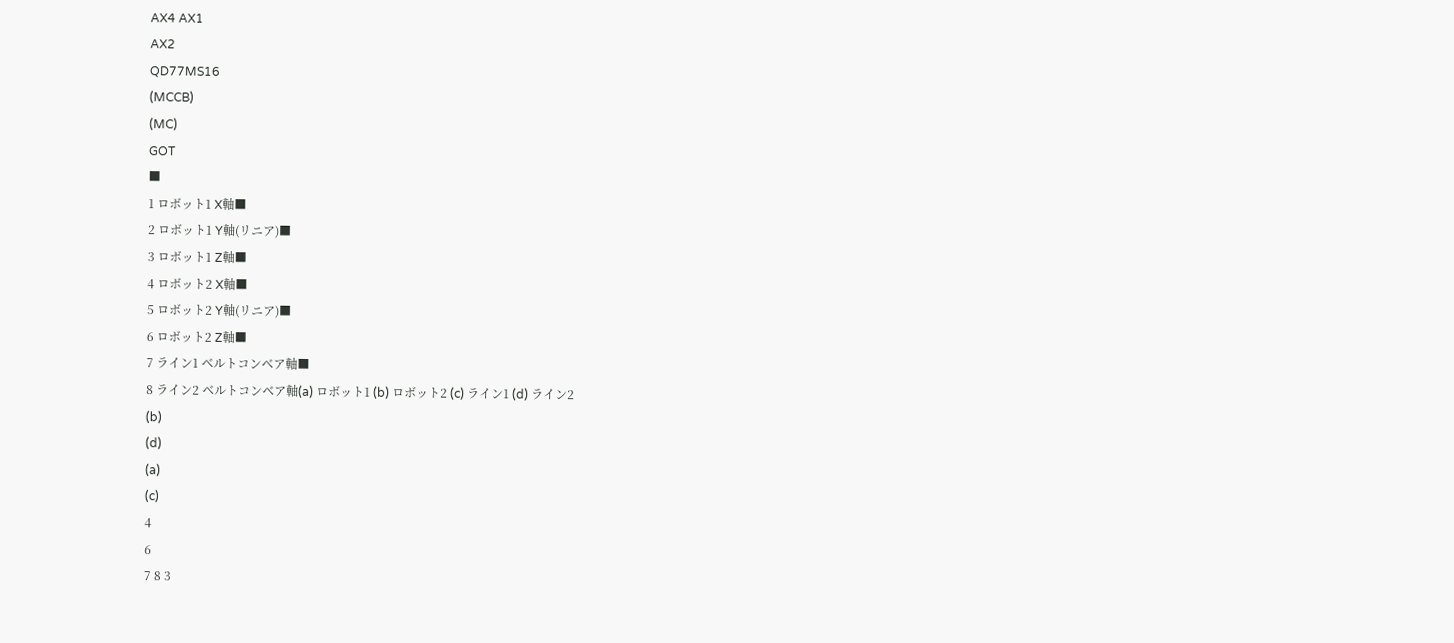AX4 AX1
AX2
QD77MS16
(MCCB)
(MC)
GOT
■
1 ロボット1 X軸■
2 ロボット1 Y軸(リニア)■
3 ロボット1 Z軸■
4 ロボット2 X軸■
5 ロボット2 Y軸(リニア)■
6 ロボット2 Z軸■
7 ライン1 ベルトコンベア軸■
8 ライン2 ベルトコンベア軸(a) ロボット1 (b) ロボット2 (c) ライン1 (d) ライン2
(b)
(d)
(a)
(c)
4
6
7 8 3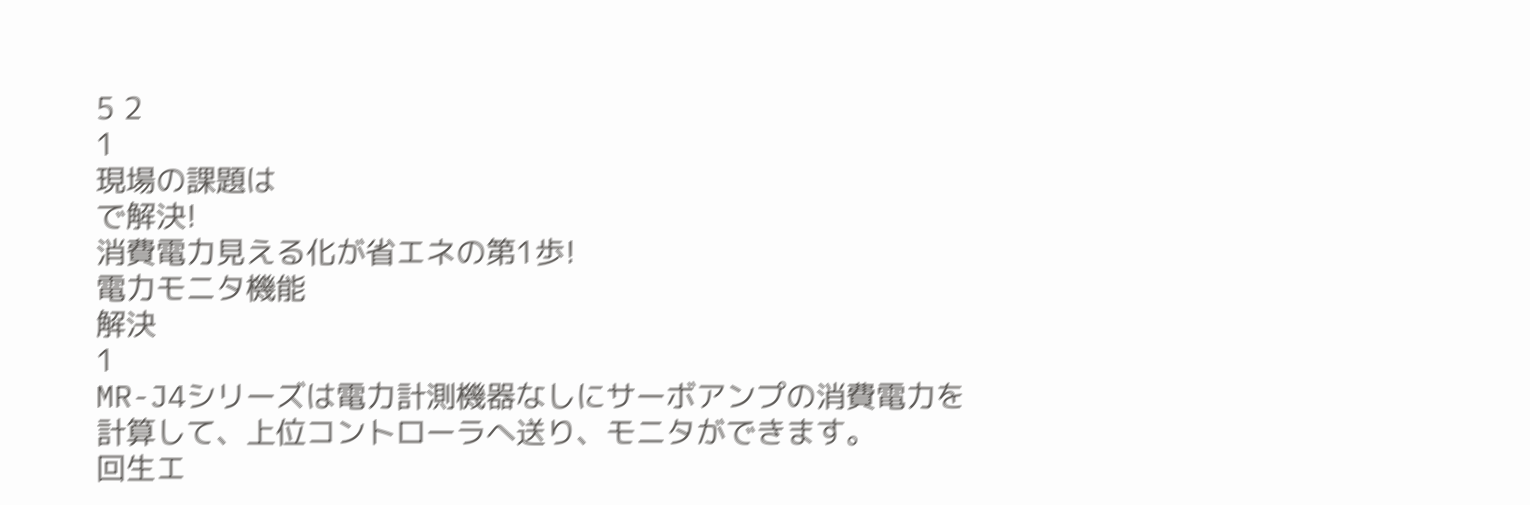5 2
1
現場の課題は
で解決!
消費電力見える化が省エネの第1歩!
電力モニタ機能
解決
1
MR-J4シリーズは電力計測機器なしにサーボアンプの消費電力を計算して、上位コントローラへ送り、モニタができます。
回生エ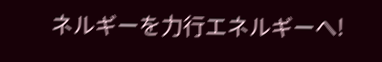ネルギーを力行エネルギーへ!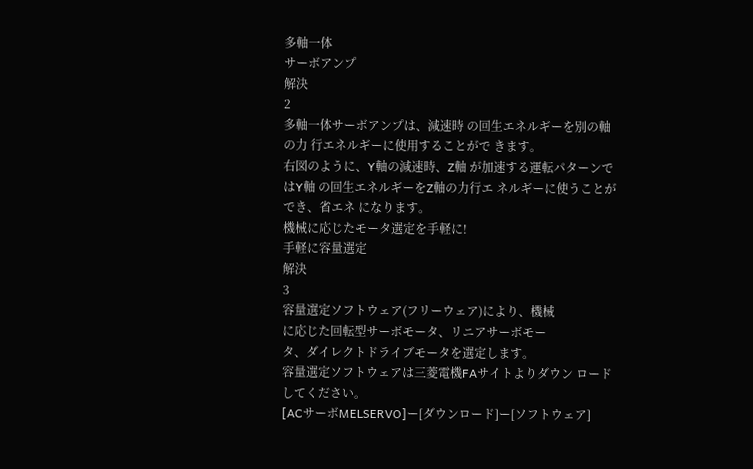多軸一体
サーボアンプ
解決
2
多軸一体サーボアンプは、減速時 の回生エネルギーを別の軸の力 行エネルギーに使用することがで きます。
右図のように、Y軸の減速時、Z軸 が加速する運転パターンではY軸 の回生エネルギーをZ軸の力行エ ネルギーに使うことができ、省エネ になります。
機械に応じたモータ選定を手軽に!
手軽に容量選定
解決
3
容量選定ソフトウェア(フリーウェア)により、機械
に応じた回転型サーボモータ、リニアサーボモー
タ、ダイレクトドライブモータを選定します。
容量選定ソフトウェアは三菱電機FAサイトよりダウン ロードしてください。
[ACサーボMELSERVO]ー[ダウンロード]ー[ソフトウェア]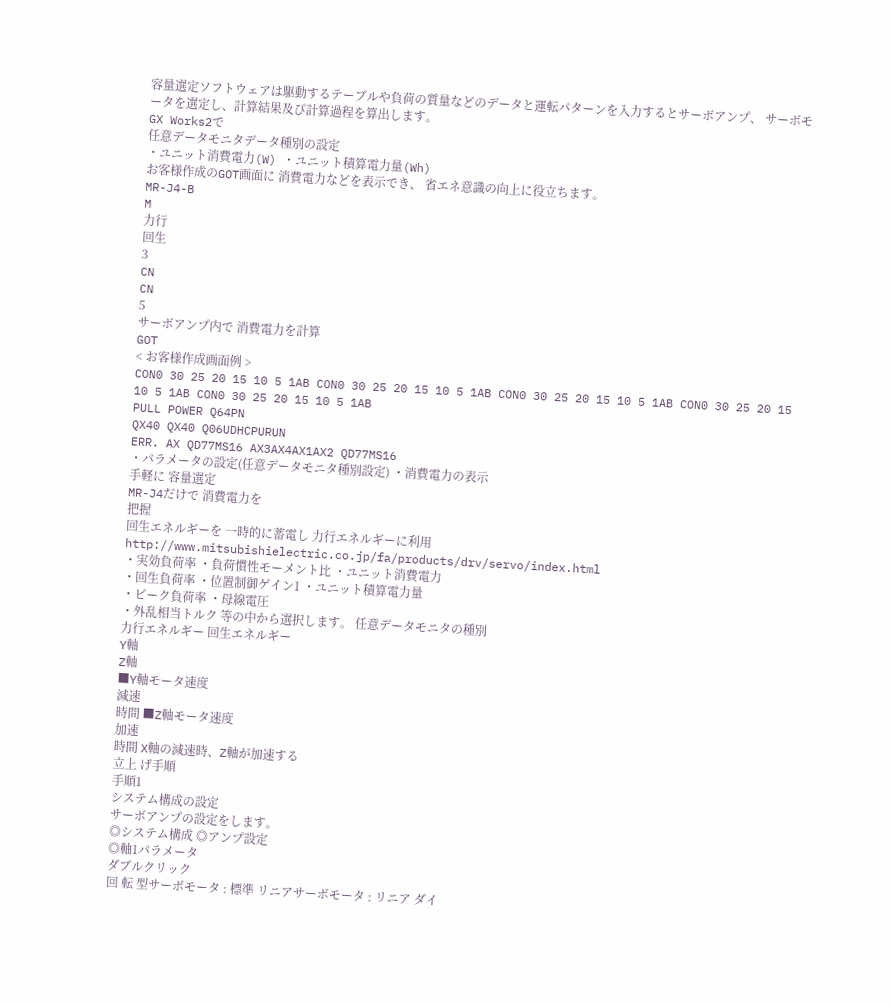容量選定ソフトウェアは駆動するテーブルや負荷の質量などのデータと運転パターンを入力するとサーボアンプ、 サーボモータを選定し、計算結果及び計算過程を算出します。
GX Works2で
任意データモニタデータ種別の設定
・ユニット消費電力(W) ・ユニット積算電力量(Wh)
お客様作成のGOT画面に 消費電力などを表示でき、 省エネ意識の向上に役立ちます。
MR-J4-B
M
力行
回生
3
CN
CN
5
サーボアンプ内で 消費電力を計算
GOT
< お客様作成画面例 >
CON0 30 25 20 15 10 5 1AB CON0 30 25 20 15 10 5 1AB CON0 30 25 20 15 10 5 1AB CON0 30 25 20 15 10 5 1AB CON0 30 25 20 15 10 5 1AB
PULL POWER Q64PN
QX40 QX40 Q06UDHCPURUN
ERR. AX QD77MS16 AX3AX4AX1AX2 QD77MS16
・パラメータの設定(任意データモニタ種別設定) ・消費電力の表示
手軽に 容量選定
MR-J4だけで 消費電力を
把握
回生エネルギーを 一時的に蓄電し 力行エネルギーに利用
http://www.mitsubishielectric.co.jp/fa/products/drv/servo/index.html
・実効負荷率 ・負荷慣性モーメント比 ・ユニット消費電力
・回生負荷率 ・位置制御ゲイン1 ・ユニット積算電力量
・ピーク負荷率 ・母線電圧
・外乱相当トルク 等の中から選択します。 任意データモニタの種別
力行エネルギー 回生エネルギー
Y軸
Z軸
■Y軸モータ速度
減速
時間 ■Z軸モータ速度
加速
時間 X軸の減速時、Z軸が加速する
立上 げ手順
手順1
システム構成の設定
サーボアンプの設定をします。
◎システム構成 ◎アンプ設定
◎軸1パラメータ
ダブルクリック
回 転 型サーボモータ : 標準 リニアサーボモータ : リニア ダイ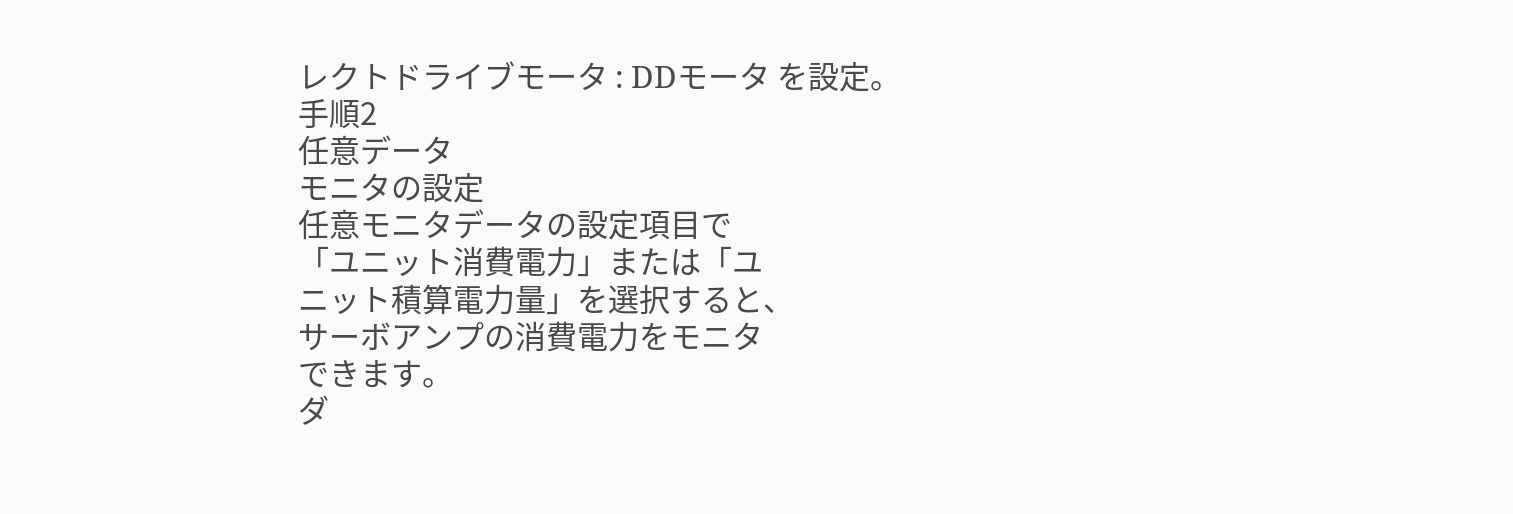レクトドライブモータ : DDモータ を設定。
手順2
任意データ
モニタの設定
任意モニタデータの設定項目で
「ユニット消費電力」または「ユ
ニット積算電力量」を選択すると、
サーボアンプの消費電力をモニタ
できます。
ダ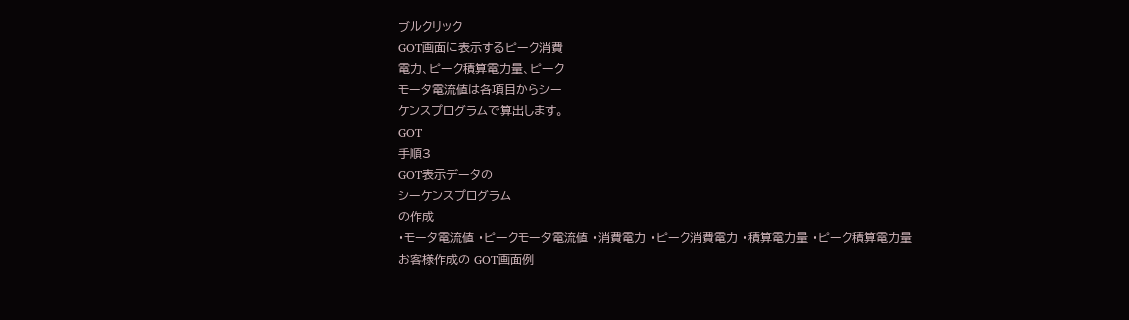ブルクリック
GOT画面に表示するピーク消費
電力、ピーク積算電力量、ピーク
モータ電流値は各項目からシー
ケンスプログラムで算出します。
GOT
手順3
GOT表示データの
シーケンスプログラム
の作成
・モータ電流値 ・ピークモータ電流値 ・消費電力 ・ピーク消費電力 ・積算電力量 ・ピーク積算電力量
お客様作成の GOT画面例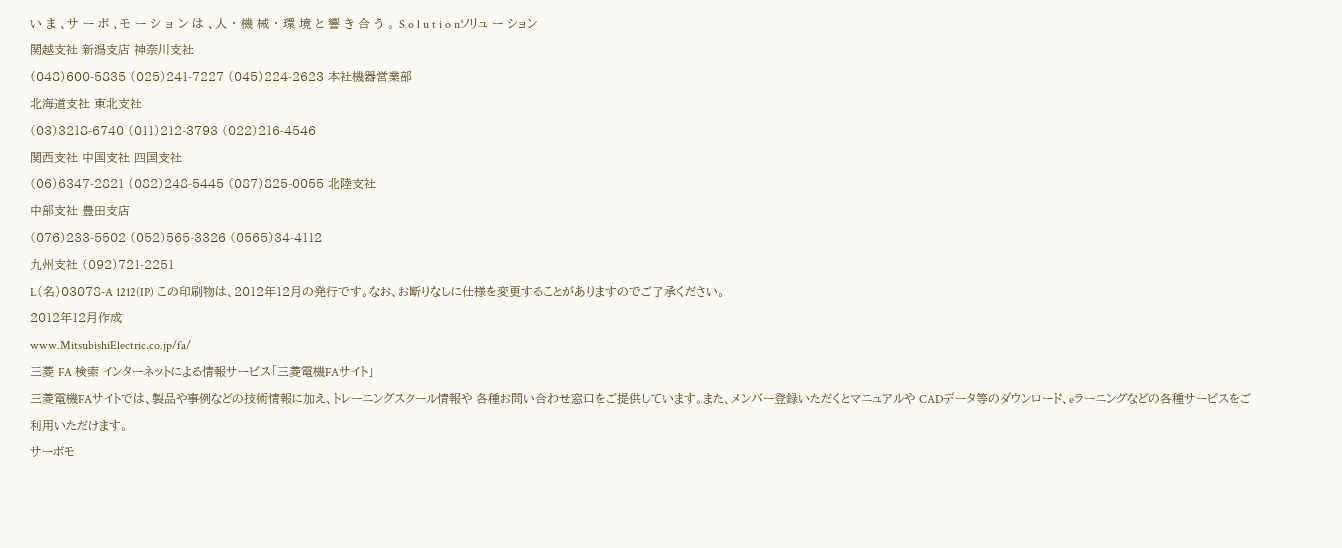い ま 、サ ー ボ 、モ ー シ ョ ン は 、人 ・ 機 械 ・ 環 境 と 響 き 合 う 。 S o l u t i o nソリュ ー ション
関越支社 新潟支店 神奈川支社
(048)600-5835 (025)241-7227 (045)224-2623 本社機器営業部
北海道支社 東北支社
(03)3218-6740 (011)212-3793 (022)216-4546
関西支社 中国支社 四国支社
(06)6347-2821 (082)248-5445 (087)825-0055 北陸支社
中部支社 豊田支店
(076)233-5502 (052)565-3326 (0565)34-4112
九州支社 (092)721-2251
L(名)03078-A 1212(IP) この印刷物は、2012年12月の発行です。なお、お断りなしに仕様を変更することがありますのでご了承ください。
2012年12月作成
www.MitsubishiElectric.co.jp/fa/
三菱 FA 検索 インターネットによる情報サービス「三菱電機FAサイト」
三菱電機FAサイトでは、製品や事例などの技術情報に加え、トレーニングスクール情報や 各種お問い合わせ窓口をご提供しています。また、メンバー登録いただくとマニュアルや CADデータ等のダウンロード、eラーニングなどの各種サービスをご利用いただけます。
サーボモ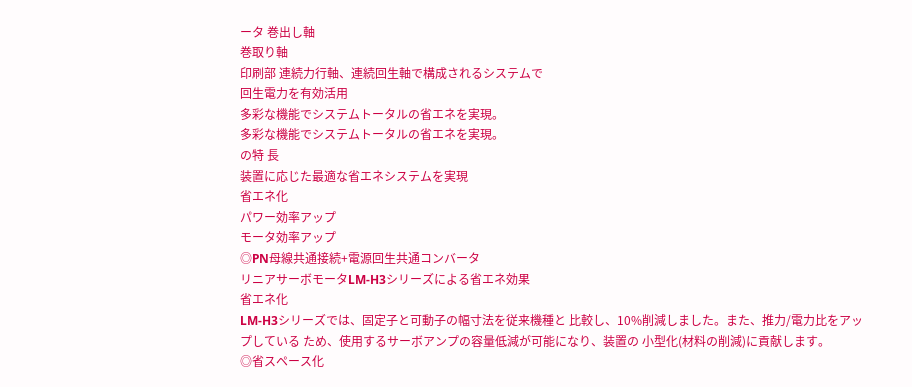ータ 巻出し軸
巻取り軸
印刷部 連続力行軸、連続回生軸で構成されるシステムで
回生電力を有効活用
多彩な機能でシステムトータルの省エネを実現。
多彩な機能でシステムトータルの省エネを実現。
の特 長
装置に応じた最適な省エネシステムを実現
省エネ化
パワー効率アップ
モータ効率アップ
◎PN母線共通接続+電源回生共通コンバータ
リニアサーボモータLM-H3シリーズによる省エネ効果
省エネ化
LM-H3シリーズでは、固定子と可動子の幅寸法を従来機種と 比較し、10%削減しました。また、推力/電力比をアップしている ため、使用するサーボアンプの容量低減が可能になり、装置の 小型化(材料の削減)に貢献します。
◎省スペース化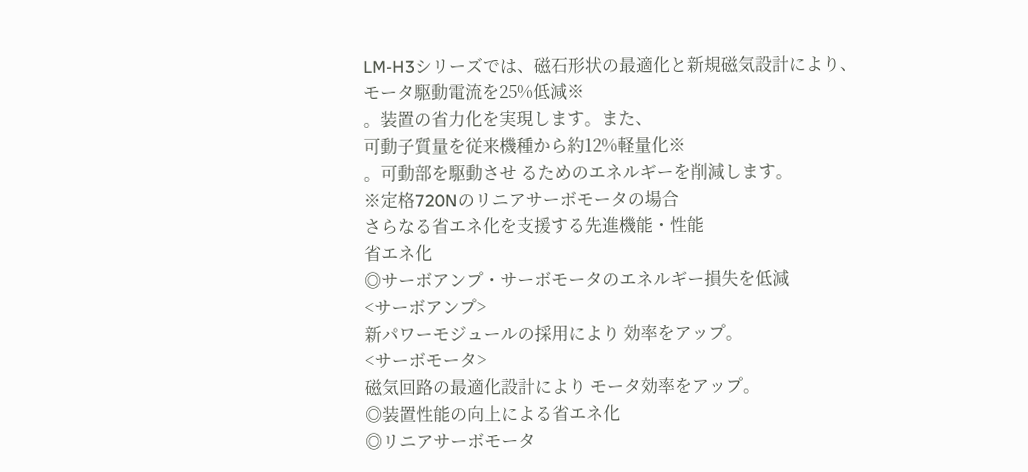LM-H3シリーズでは、磁石形状の最適化と新規磁気設計により、
モータ駆動電流を25%低減※
。装置の省力化を実現します。また、
可動子質量を従来機種から約12%軽量化※
。可動部を駆動させ るためのエネルギーを削減します。
※定格720Nのリニアサーボモータの場合
さらなる省エネ化を支援する先進機能・性能
省エネ化
◎サーボアンプ・サーボモータのエネルギー損失を低減
<サーボアンプ>
新パワーモジュールの採用により 効率をアップ。
<サーボモータ>
磁気回路の最適化設計により モータ効率をアップ。
◎装置性能の向上による省エネ化
◎リニアサーボモータ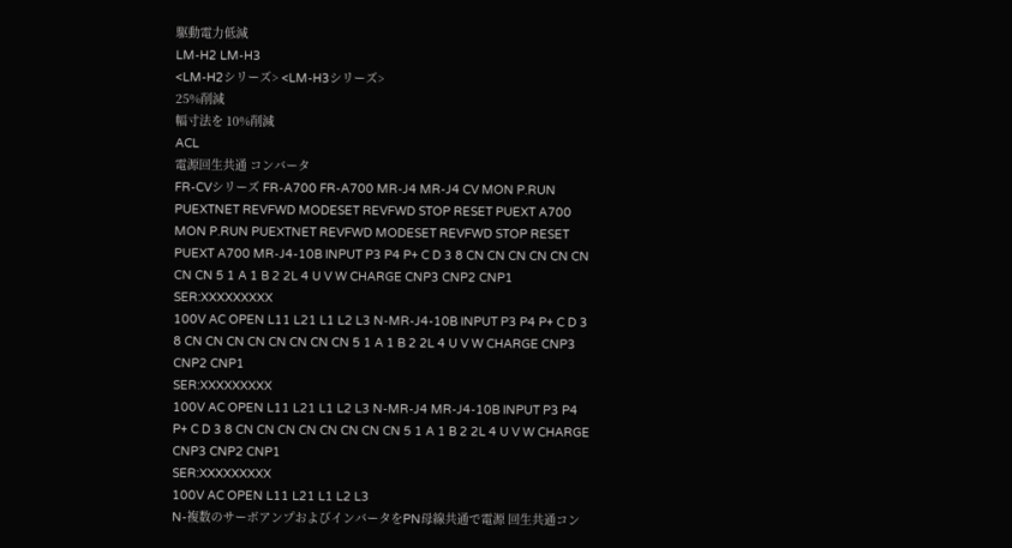駆動電力低減
LM-H2 LM-H3
<LM-H2シリーズ> <LM-H3シリーズ>
25%削減
幅寸法を 10%削減
ACL
電源回生共通 コンバータ
FR-CVシリーズ FR-A700 FR-A700 MR-J4 MR-J4 CV MON P.RUN PUEXTNET REVFWD MODESET REVFWD STOP RESET PUEXT A700 MON P.RUN PUEXTNET REVFWD MODESET REVFWD STOP RESET PUEXT A700 MR-J4-10B INPUT P3 P4 P+ C D 3 8 CN CN CN CN CN CN CN CN 5 1 A 1 B 2 2L 4 U V W CHARGE CNP3 CNP2 CNP1
SER:XXXXXXXXX
100V AC OPEN L11 L21 L1 L2 L3 N-MR-J4-10B INPUT P3 P4 P+ C D 3 8 CN CN CN CN CN CN CN CN 5 1 A 1 B 2 2L 4 U V W CHARGE CNP3 CNP2 CNP1
SER:XXXXXXXXX
100V AC OPEN L11 L21 L1 L2 L3 N-MR-J4 MR-J4-10B INPUT P3 P4 P+ C D 3 8 CN CN CN CN CN CN CN CN 5 1 A 1 B 2 2L 4 U V W CHARGE CNP3 CNP2 CNP1
SER:XXXXXXXXX
100V AC OPEN L11 L21 L1 L2 L3
N-複数のサーボアンプおよびインバータをPN母線共通で電源 回生共通コン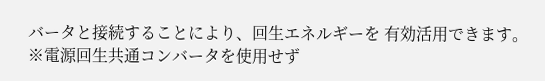バータと接続することにより、回生エネルギーを 有効活用できます。
※電源回生共通コンバータを使用せず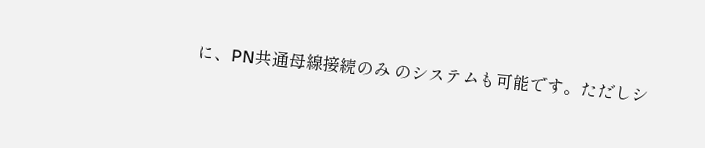に、PN共通母線接続のみ のシステムも可能です。ただしシ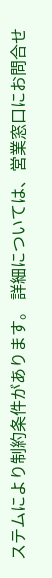ステムにより制約条件があります。 詳細については、営業窓口にお問合せ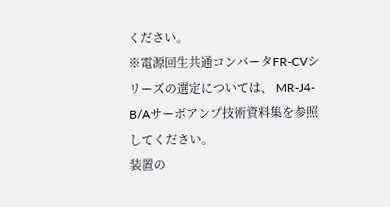ください。
※電源回生共通コンバータFR-CVシリーズの選定については、 MR-J4-B/Aサーボアンプ技術資料集を参照してください。
装置の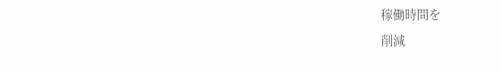稼働時間を
削減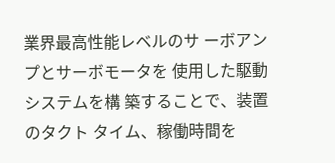業界最高性能レベルのサ ーボアンプとサーボモータを 使用した駆動システムを構 築することで、装置のタクト タイム、稼働時間を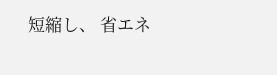短縮し、 省エネ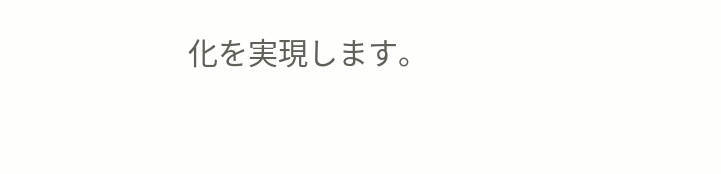化を実現します。